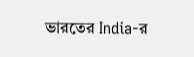ভারতের India-র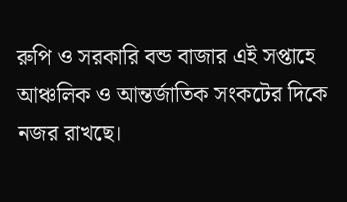রুপি ও সরকারি বন্ড বাজার এই সপ্তাহে আঞ্চলিক ও আন্তর্জাতিক সংকটের দিকে নজর রাখছে।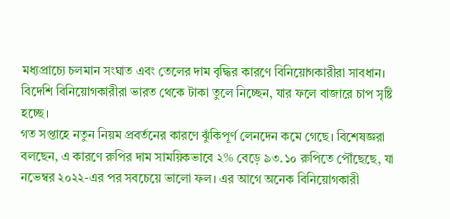মধ্যপ্রাচ্যে চলমান সংঘাত এবং তেলের দাম বৃদ্ধির কারণে বিনিয়োগকারীরা সাবধান। বিদেশি বিনিয়োগকারীরা ভারত থেকে টাকা তুলে নিচ্ছেন, যার ফলে বাজারে চাপ সৃষ্টি হচ্ছে।
গত সপ্তাহে নতুন নিয়ম প্রবর্তনের কারণে ঝুঁকিপূর্ণ লেনদেন কমে গেছে। বিশেষজ্ঞরা বলছেন, এ কারণে রুপির দাম সাময়িকভাবে ২% বেড়ে ৯৩.১০ রুপিতে পৌঁছেছে, যা নভেম্বর ২০২২-এর পর সবচেয়ে ভালো ফল। এর আগে অনেক বিনিয়োগকারী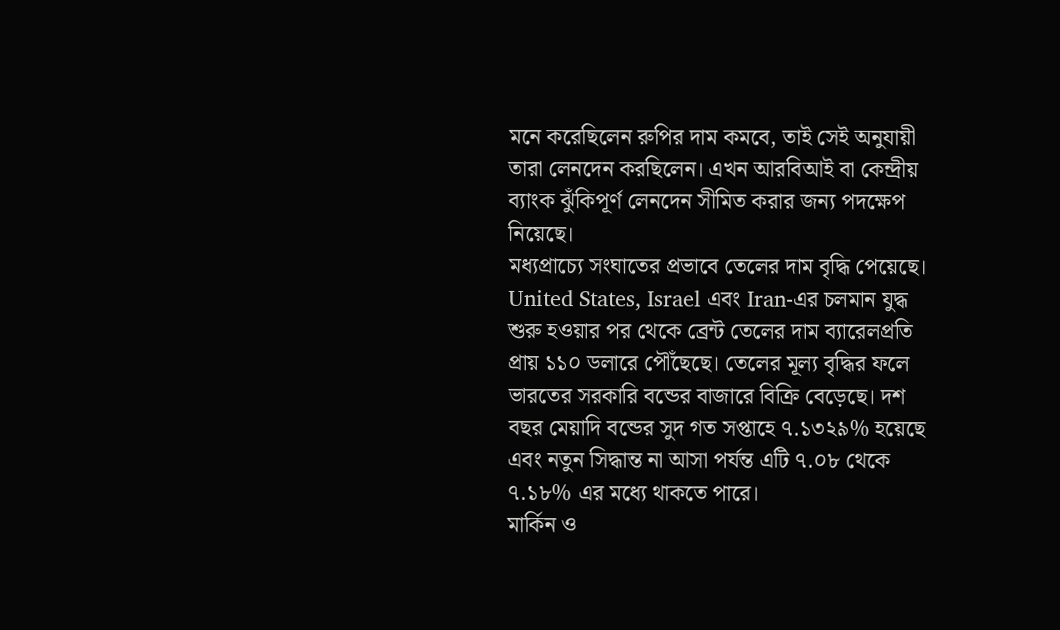মনে করেছিলেন রুপির দাম কমবে, তাই সেই অনুযায়ী তারা লেনদেন করছিলেন। এখন আরবিআই বা কেন্দ্রীয় ব্যাংক ঝুঁকিপূর্ণ লেনদেন সীমিত করার জন্য পদক্ষেপ নিয়েছে।
মধ্যপ্রাচ্যে সংঘাতের প্রভাবে তেলের দাম বৃদ্ধি পেয়েছে। United States, Israel এবং Iran-এর চলমান যুদ্ধ শুরু হওয়ার পর থেকে ব্রেন্ট তেলের দাম ব্যারেলপ্রতি প্রায় ১১০ ডলারে পৌঁছেছে। তেলের মূল্য বৃদ্ধির ফলে ভারতের সরকারি বন্ডের বাজারে বিক্রি বেড়েছে। দশ বছর মেয়াদি বন্ডের সুদ গত সপ্তাহে ৭.১৩২৯% হয়েছে এবং নতুন সিদ্ধান্ত না আসা পর্যন্ত এটি ৭.০৮ থেকে ৭.১৮% এর মধ্যে থাকতে পারে।
মার্কিন ও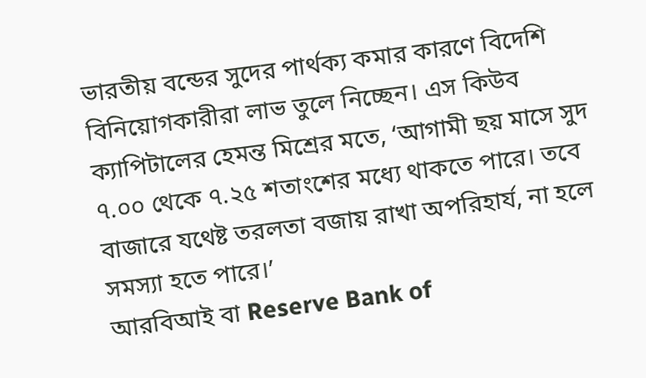ভারতীয় বন্ডের সুদের পার্থক্য কমার কারণে বিদেশি বিনিয়োগকারীরা লাভ তুলে নিচ্ছেন। এস কিউব ক্যাপিটালের হেমন্ত মিশ্রের মতে, ‘আগামী ছয় মাসে সুদ ৭.০০ থেকে ৭.২৫ শতাংশের মধ্যে থাকতে পারে। তবে বাজারে যথেষ্ট তরলতা বজায় রাখা অপরিহার্য, না হলে সমস্যা হতে পারে।’
আরবিআই বা Reserve Bank of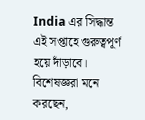India এর সিদ্ধান্ত এই সপ্তাহে গুরুত্বপূর্ণ হয়ে দাঁড়াবে। বিশেষজ্ঞরা মনে করছেন,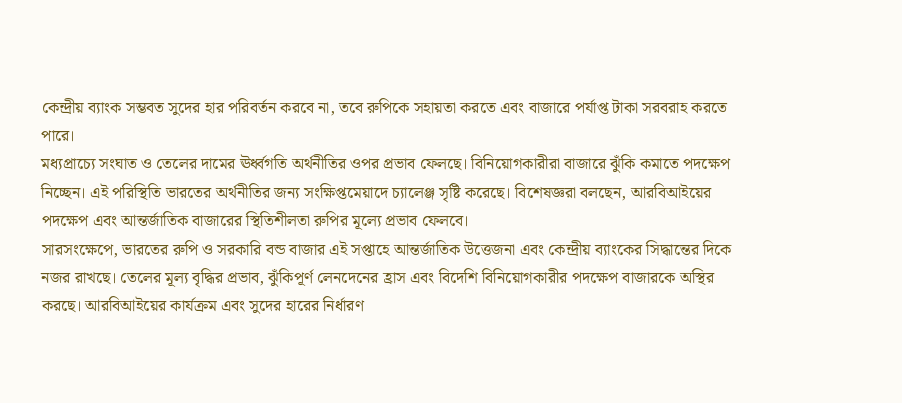কেন্দ্রীয় ব্যাংক সম্ভবত সুদের হার পরিবর্তন করবে না, তবে রুপিকে সহায়তা করতে এবং বাজারে পর্যাপ্ত টাকা সরবরাহ করতে পারে।
মধ্যপ্রাচ্যে সংঘাত ও তেলের দামের ঊর্ধ্বগতি অর্থনীতির ওপর প্রভাব ফেলছে। বিনিয়োগকারীরা বাজারে ঝুঁকি কমাতে পদক্ষেপ নিচ্ছেন। এই পরিস্থিতি ভারতের অর্থনীতির জন্য সংক্ষিপ্তমেয়াদে চ্যালেঞ্জ সৃষ্টি করেছে। বিশেষজ্ঞরা বলছেন, আরবিআইয়ের পদক্ষেপ এবং আন্তর্জাতিক বাজারের স্থিতিশীলতা রুপির মূল্যে প্রভাব ফেলবে।
সারসংক্ষেপে, ভারতের রুপি ও সরকারি বন্ড বাজার এই সপ্তাহে আন্তর্জাতিক উত্তেজনা এবং কেন্দ্রীয় ব্যাংকের সিদ্ধান্তের দিকে নজর রাখছে। তেলের মূল্য বৃদ্ধির প্রভাব, ঝুঁকিপূর্ণ লেনদেনের হ্রাস এবং বিদেশি বিনিয়োগকারীর পদক্ষেপ বাজারকে অস্থির করছে। আরবিআইয়ের কার্যক্রম এবং সুদের হারের নির্ধারণ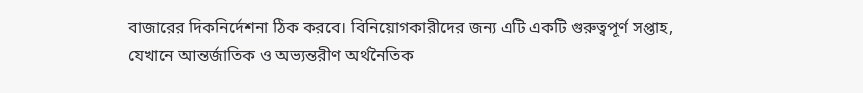বাজারের দিকনির্দেশনা ঠিক করবে। বিনিয়োগকারীদের জন্য এটি একটি গুরুত্বপূর্ণ সপ্তাহ, যেখানে আন্তর্জাতিক ও অভ্যন্তরীণ অর্থনৈতিক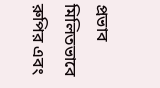প্রভাব মিলিতভাবে রুপির এবং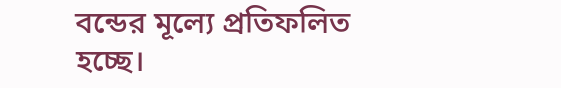বন্ডের মূল্যে প্রতিফলিত হচ্ছে।